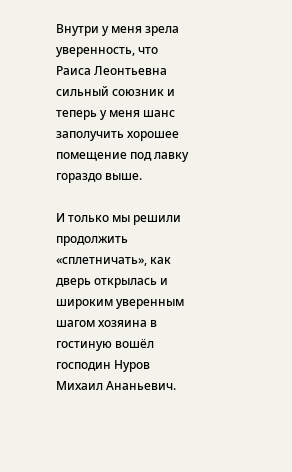Внутри у меня зрела уверенность, что Раиса Леонтьевна сильный союзник и теперь у меня шанс заполучить хорошее помещение под лавку гораздо выше.

И только мы решили продолжить «сплетничать», как дверь открылась и широким уверенным шагом хозяина в гостиную вошёл господин Нуров Михаил Ананьевич.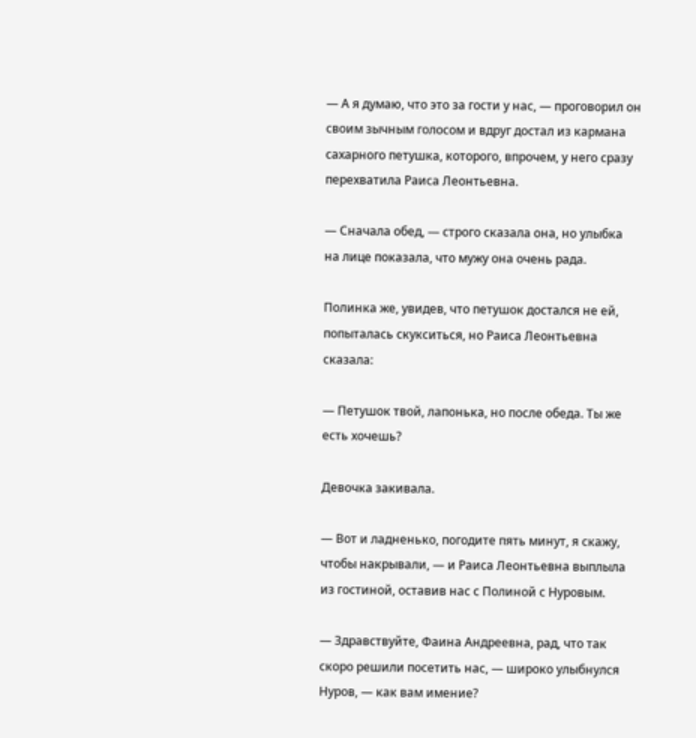— А я думаю, что это за гости у нас, — проговорил он своим зычным голосом и вдруг достал из кармана сахарного петушка, которого, впрочем, у него сразу перехватила Раиса Леонтьевна.

— Сначала обед, — строго сказала она, но улыбка на лице показала, что мужу она очень рада.

Полинка же, увидев, что петушок достался не ей, попыталась скукситься, но Раиса Леонтьевна сказала:

— Петушок твой, лапонька, но после обеда. Ты же есть хочешь?

Девочка закивала.

— Вот и ладненько, погодите пять минут, я скажу, чтобы накрывали, — и Раиса Леонтьевна выплыла из гостиной, оставив нас с Полиной с Нуровым.

— Здравствуйте, Фаина Андреевна, рад, что так скоро решили посетить нас, — широко улыбнулся Нуров, — как вам имение?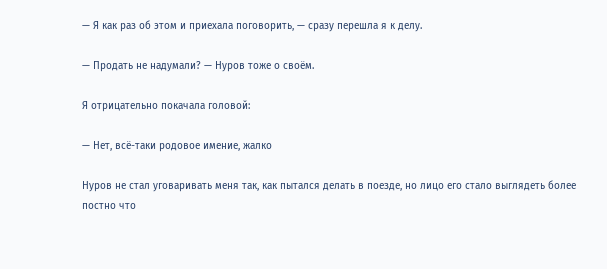— Я как раз об этом и приехала поговорить, — сразу перешла я к делу.

— Продать не надумали? — Нуров тоже о своём.

Я отрицательно покачала головой:

— Нет, всё-таки родовое имение, жалко

Нуров не стал уговаривать меня так, как пытался делать в поезде, но лицо его стало выглядеть более постно что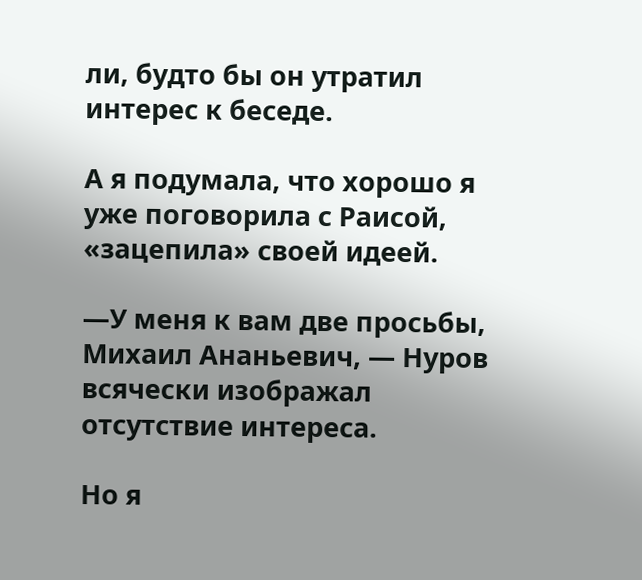ли, будто бы он утратил интерес к беседе.

А я подумала, что хорошо я уже поговорила с Раисой, «зацепила» своей идеей.

—У меня к вам две просьбы, Михаил Ананьевич, — Нуров всячески изображал отсутствие интереса.

Но я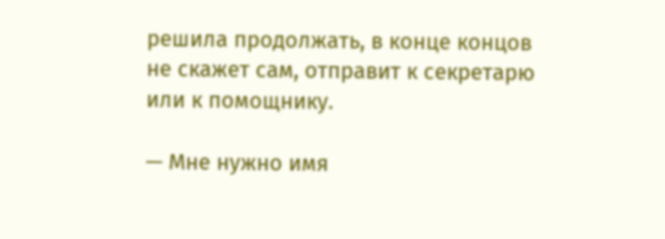решила продолжать, в конце концов не скажет сам, отправит к секретарю или к помощнику.

— Мне нужно имя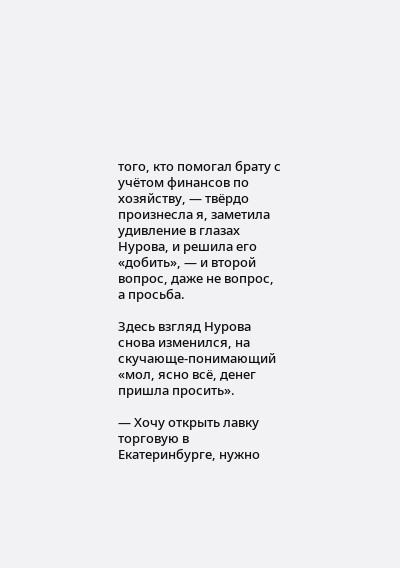того, кто помогал брату с учётом финансов по хозяйству, — твёрдо произнесла я, заметила удивление в глазах Нурова, и решила его «добить», — и второй вопрос, даже не вопрос, а просьба.

Здесь взгляд Нурова снова изменился, на скучающе-понимающий «мол, ясно всё, денег пришла просить».

— Хочу открыть лавку торговую в Екатеринбурге, нужно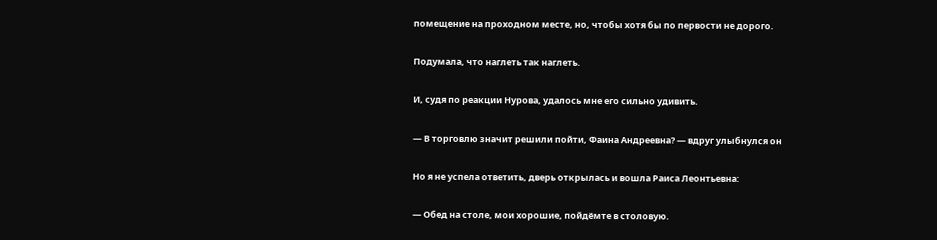помещение на проходном месте, но, чтобы хотя бы по первости не дорого.

Подумала, что наглеть так наглеть.

И, судя по реакции Нурова, удалось мне его сильно удивить.

— В торговлю значит решили пойти, Фаина Андреевна? — вдруг улыбнулся он

Но я не успела ответить, дверь открылась и вошла Раиса Леонтьевна:

— Обед на столе, мои хорошие, пойдёмте в столовую.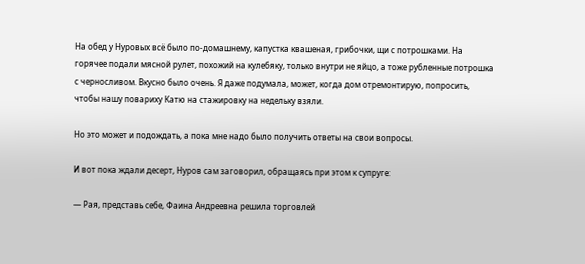На обед у Нуровых всё было по-домашнему, капустка квашеная, грибочки, щи с потрошками. На горячее подали мясной рулет, похожий на кулебяку, только внутри не яйцо, а тоже рубленные потрошка с черносливом. Вкусно было очень. Я даже подумала, может, когда дом отремонтирую, попросить, чтобы нашу повариху Катю на стажировку на недельку взяли.

Но это может и подождать, а пока мне надо было получить ответы на свои вопросы.

И вот пока ждали десерт, Нуров сам заговорил, обращаясь при этом к супруге:

— Рая, представь себе, Фаина Андреевна решила торговлей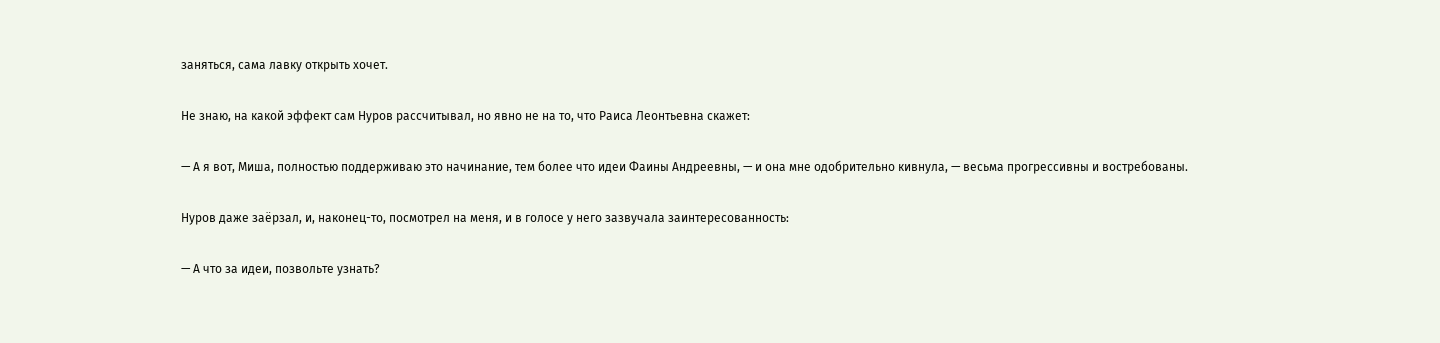заняться, сама лавку открыть хочет.

Не знаю, на какой эффект сам Нуров рассчитывал, но явно не на то, что Раиса Леонтьевна скажет:

— А я вот, Миша, полностью поддерживаю это начинание, тем более что идеи Фаины Андреевны, — и она мне одобрительно кивнула, — весьма прогрессивны и востребованы.

Нуров даже заёрзал, и, наконец-то, посмотрел на меня, и в голосе у него зазвучала заинтересованность:

— А что за идеи, позвольте узнать?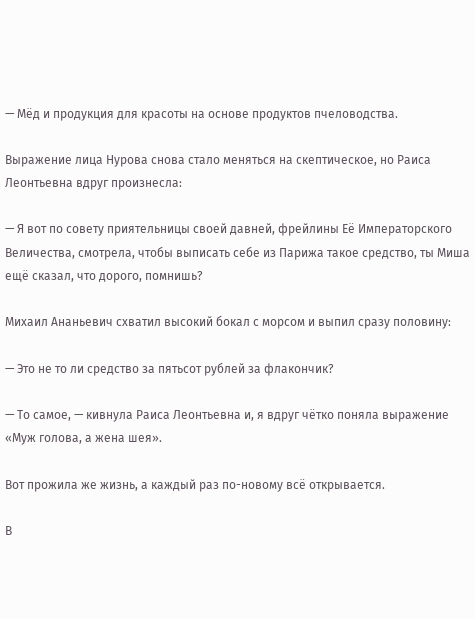— Мёд и продукция для красоты на основе продуктов пчеловодства.

Выражение лица Нурова снова стало меняться на скептическое, но Раиса Леонтьевна вдруг произнесла:

— Я вот по совету приятельницы своей давней, фрейлины Её Императорского Величества, смотрела, чтобы выписать себе из Парижа такое средство, ты Миша ещё сказал, что дорого, помнишь?

Михаил Ананьевич схватил высокий бокал с морсом и выпил сразу половину:

— Это не то ли средство за пятьсот рублей за флакончик?

— То самое, — кивнула Раиса Леонтьевна и, я вдруг чётко поняла выражение «Муж голова, а жена шея».

Вот прожила же жизнь, а каждый раз по-новому всё открывается.

В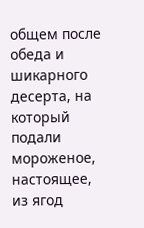общем после обеда и шикарного десерта, на который подали мороженое, настоящее, из ягод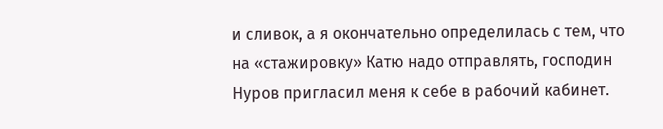и сливок, а я окончательно определилась с тем, что на «стажировку» Катю надо отправлять, господин Нуров пригласил меня к себе в рабочий кабинет.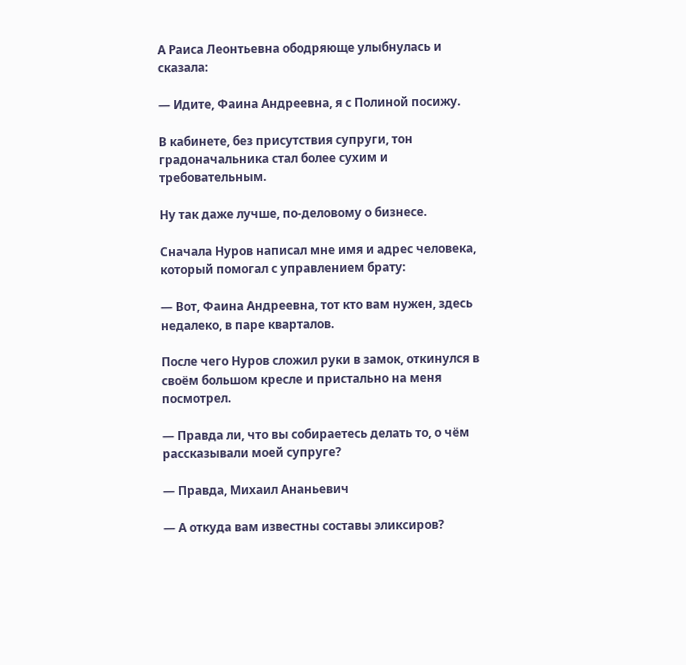А Раиса Леонтьевна ободряюще улыбнулась и сказала:

— Идите, Фаина Андреевна, я с Полиной посижу.

В кабинете, без присутствия супруги, тон градоначальника стал более сухим и требовательным.

Ну так даже лучше, по-деловому о бизнесе.

Сначала Нуров написал мне имя и адрес человека, который помогал с управлением брату:

— Вот, Фаина Андреевна, тот кто вам нужен, здесь недалеко, в паре кварталов.

После чего Нуров сложил руки в замок, откинулся в своём большом кресле и пристально на меня посмотрел.

— Правда ли, что вы собираетесь делать то, о чём рассказывали моей супруге?

— Правда, Михаил Ананьевич

— А откуда вам известны составы эликсиров?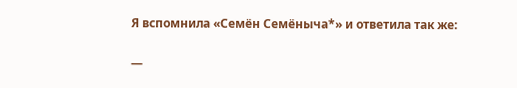Я вспомнила «Семён Семёныча*» и ответила так же:

—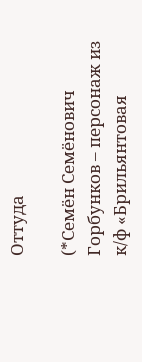Оттуда

(*Семён Семёнович Горбунков – персонаж из к/ф «Брильянтовая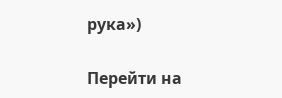рука»)

Перейти на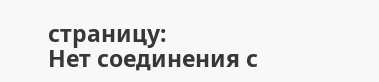страницу:
Нет соединения с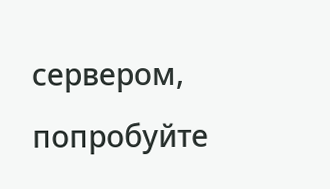сервером, попробуйте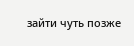зайти чуть позже